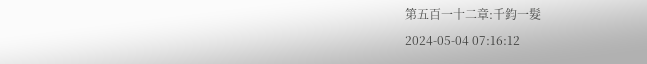第五百一十二章:千鈞一髮
2024-05-04 07:16:12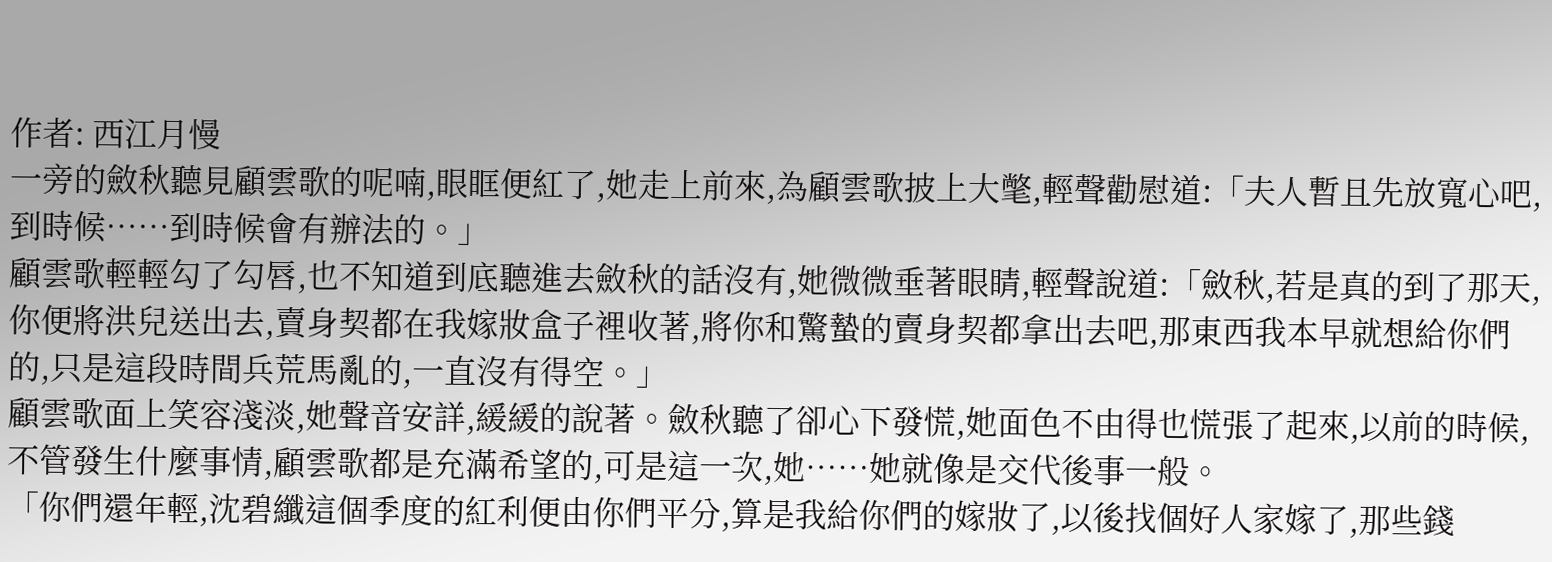作者: 西江月慢
一旁的斂秋聽見顧雲歌的呢喃,眼眶便紅了,她走上前來,為顧雲歌披上大氅,輕聲勸慰道:「夫人暫且先放寬心吧,到時候……到時候會有辦法的。」
顧雲歌輕輕勾了勾唇,也不知道到底聽進去斂秋的話沒有,她微微垂著眼睛,輕聲說道:「斂秋,若是真的到了那天,你便將洪兒送出去,賣身契都在我嫁妝盒子裡收著,將你和驚蟄的賣身契都拿出去吧,那東西我本早就想給你們的,只是這段時間兵荒馬亂的,一直沒有得空。」
顧雲歌面上笑容淺淡,她聲音安詳,緩緩的說著。斂秋聽了卻心下發慌,她面色不由得也慌張了起來,以前的時候,不管發生什麼事情,顧雲歌都是充滿希望的,可是這一次,她……她就像是交代後事一般。
「你們還年輕,沈碧纖這個季度的紅利便由你們平分,算是我給你們的嫁妝了,以後找個好人家嫁了,那些錢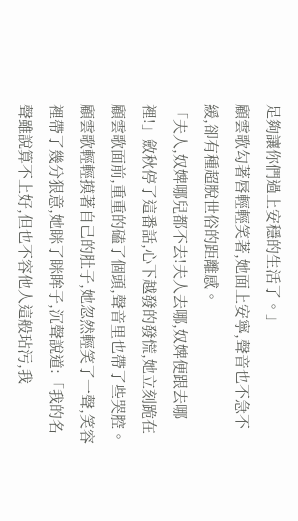足夠讓你們過上安穩的生活了。」
顧雲歌勾著唇輕輕笑著,她面上安寧,聲音也不急不緩,卻有種超脫世俗的距離感。
「夫人,奴婢哪兒都不去!夫人去哪,奴婢便跟去哪裡!」斂秋停了這番話,心下越發的發慌,她立刻跪在顧雲歌面前,重重的磕了個頭,聲音里也帶了些哭腔。
顧雲歌輕輕摸著自己的肚子,她忽然輕笑了一聲,笑容裡帶了幾分狠意,她眯了眯眸子,沉聲說道:「我的名聲雖說算不上好,但也不容他人這般玷污,我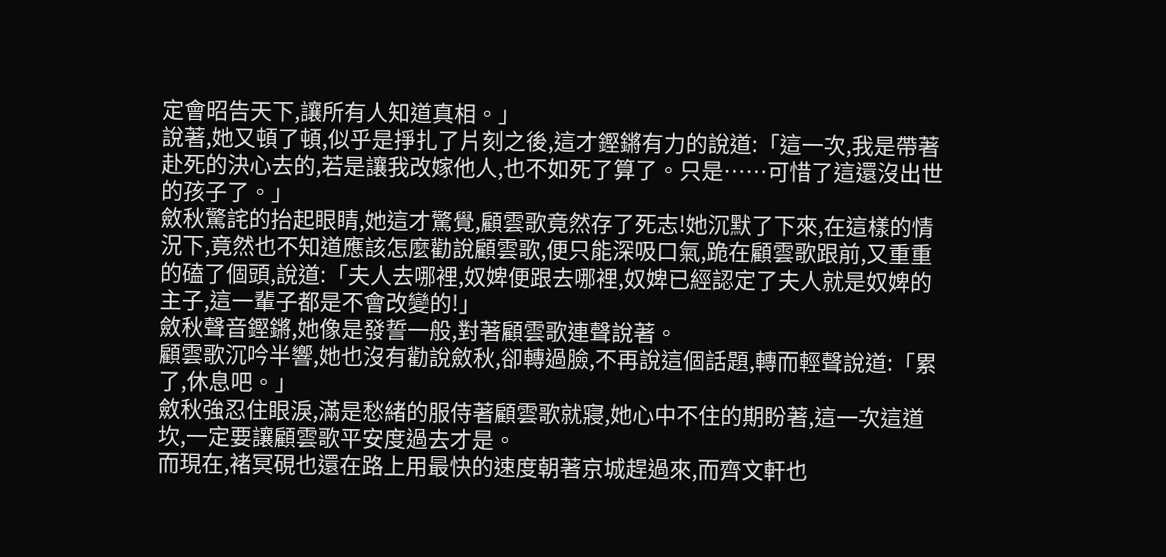定會昭告天下,讓所有人知道真相。」
說著,她又頓了頓,似乎是掙扎了片刻之後,這才鏗鏘有力的說道:「這一次,我是帶著赴死的決心去的,若是讓我改嫁他人,也不如死了算了。只是……可惜了這還沒出世的孩子了。」
斂秋驚詫的抬起眼睛,她這才驚覺,顧雲歌竟然存了死志!她沉默了下來,在這樣的情況下,竟然也不知道應該怎麼勸說顧雲歌,便只能深吸口氣,跪在顧雲歌跟前,又重重的磕了個頭,說道:「夫人去哪裡,奴婢便跟去哪裡,奴婢已經認定了夫人就是奴婢的主子,這一輩子都是不會改變的!」
斂秋聲音鏗鏘,她像是發誓一般,對著顧雲歌連聲說著。
顧雲歌沉吟半響,她也沒有勸說斂秋,卻轉過臉,不再說這個話題,轉而輕聲說道:「累了,休息吧。」
斂秋強忍住眼淚,滿是愁緒的服侍著顧雲歌就寢,她心中不住的期盼著,這一次這道坎,一定要讓顧雲歌平安度過去才是。
而現在,褚冥硯也還在路上用最快的速度朝著京城趕過來,而齊文軒也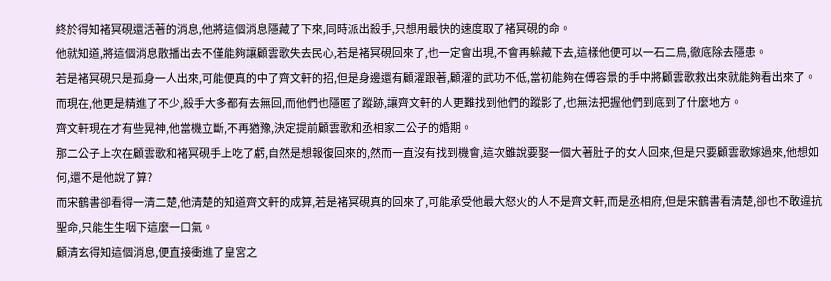終於得知褚冥硯還活著的消息,他將這個消息隱藏了下來,同時派出殺手,只想用最快的速度取了褚冥硯的命。
他就知道,將這個消息散播出去不僅能夠讓顧雲歌失去民心,若是褚冥硯回來了,也一定會出現,不會再躲藏下去,這樣他便可以一石二鳥,徹底除去隱患。
若是褚冥硯只是孤身一人出來,可能便真的中了齊文軒的招,但是身邊還有顧濯跟著,顧濯的武功不低,當初能夠在傅容景的手中將顧雲歌救出來就能夠看出來了。
而現在,他更是精進了不少,殺手大多都有去無回,而他們也隱匿了蹤跡,讓齊文軒的人更難找到他們的蹤影了,也無法把握他們到底到了什麼地方。
齊文軒現在才有些晃神,他當機立斷,不再猶豫,決定提前顧雲歌和丞相家二公子的婚期。
那二公子上次在顧雲歌和褚冥硯手上吃了虧,自然是想報復回來的,然而一直沒有找到機會,這次雖說要娶一個大著肚子的女人回來,但是只要顧雲歌嫁過來,他想如何,還不是他說了算?
而宋鶴書卻看得一清二楚,他清楚的知道齊文軒的成算,若是褚冥硯真的回來了,可能承受他最大怒火的人不是齊文軒,而是丞相府,但是宋鶴書看清楚,卻也不敢違抗聖命,只能生生咽下這麼一口氣。
顧清玄得知這個消息,便直接衝進了皇宮之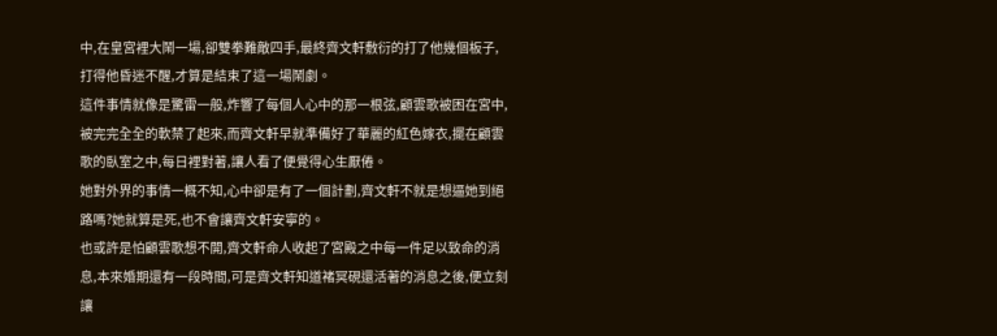中,在皇宮裡大鬧一場,卻雙拳難敵四手,最終齊文軒敷衍的打了他幾個板子,打得他昏迷不醒,才算是結束了這一場鬧劇。
這件事情就像是驚雷一般,炸響了每個人心中的那一根弦,顧雲歌被困在宮中,被完完全全的軟禁了起來,而齊文軒早就準備好了華麗的紅色嫁衣,擺在顧雲歌的臥室之中,每日裡對著,讓人看了便覺得心生厭倦。
她對外界的事情一概不知,心中卻是有了一個計劃,齊文軒不就是想逼她到絕路嗎?她就算是死,也不會讓齊文軒安寧的。
也或許是怕顧雲歌想不開,齊文軒命人收起了宮殿之中每一件足以致命的消息,本來婚期還有一段時間,可是齊文軒知道褚冥硯還活著的消息之後,便立刻讓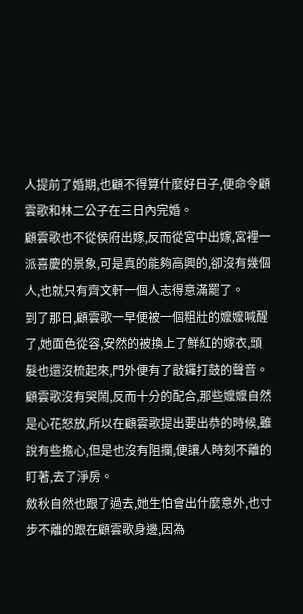人提前了婚期,也顧不得算什麼好日子,便命令顧雲歌和林二公子在三日內完婚。
顧雲歌也不從侯府出嫁,反而從宮中出嫁,宮裡一派喜慶的景象,可是真的能夠高興的,卻沒有幾個人,也就只有齊文軒一個人志得意滿罷了。
到了那日,顧雲歌一早便被一個粗壯的嬤嬤喊醒了,她面色從容,安然的被換上了鮮紅的嫁衣,頭髮也還沒梳起來,門外便有了敲鑼打鼓的聲音。
顧雲歌沒有哭鬧,反而十分的配合,那些嬤嬤自然是心花怒放,所以在顧雲歌提出要出恭的時候,雖說有些擔心,但是也沒有阻攔,便讓人時刻不離的盯著,去了淨房。
斂秋自然也跟了過去,她生怕會出什麼意外,也寸步不離的跟在顧雲歌身邊,因為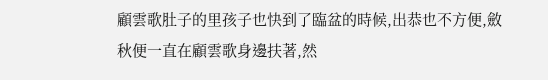顧雲歌肚子的里孩子也快到了臨盆的時候,出恭也不方便,斂秋便一直在顧雲歌身邊扶著,然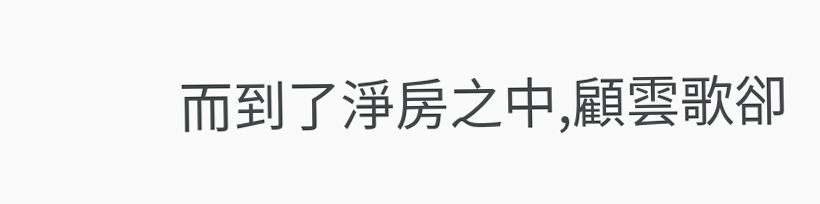而到了淨房之中,顧雲歌卻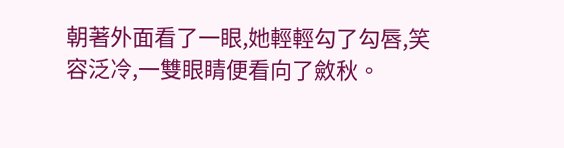朝著外面看了一眼,她輕輕勾了勾唇,笑容泛冷,一雙眼睛便看向了斂秋。